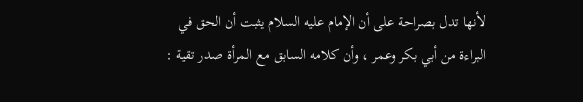لأنها تدل بصراحة على أن الإمام عليه السلام يثبت أن الحق في البراءة من أبي بكر وعمر ، وأن كلامه السابق مع المرأة صدر تقية :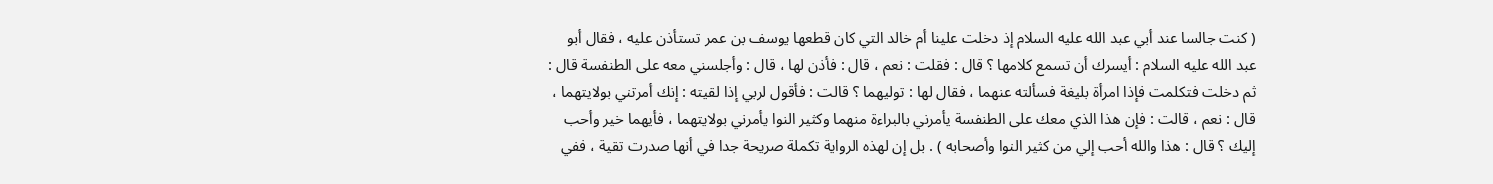( كنت جالسا عند أبي عبد الله عليه السلام إذ دخلت علينا أم خالد التي كان قطعها يوسف بن عمر تستأذن عليه ، فقال أبو عبد الله عليه السلام : أيسرك أن تسمع كلامها ؟ قال : فقلت : نعم ، قال : فأذن لها ، قال : وأجلسني معه على الطنفسة قال : ثم دخلت فتكلمت فإذا امرأة بليغة فسألته عنهما ، فقال لها : توليهما ؟ قالت : فأقول لربي إذا لقيته : إنك أمرتني بولايتهما ، قال : نعم ، قالت : فإن هذا الذي معك على الطنفسة يأمرني بالبراءة منهما وكثير النوا يأمرني بولايتهما ، فأيهما خير وأحب إليك ؟ قال : هذا والله أحب إلي من كثير النوا وأصحابه ) . بل إن لهذه الرواية تكملة صريحة جدا في أنها صدرت تقية ، ففي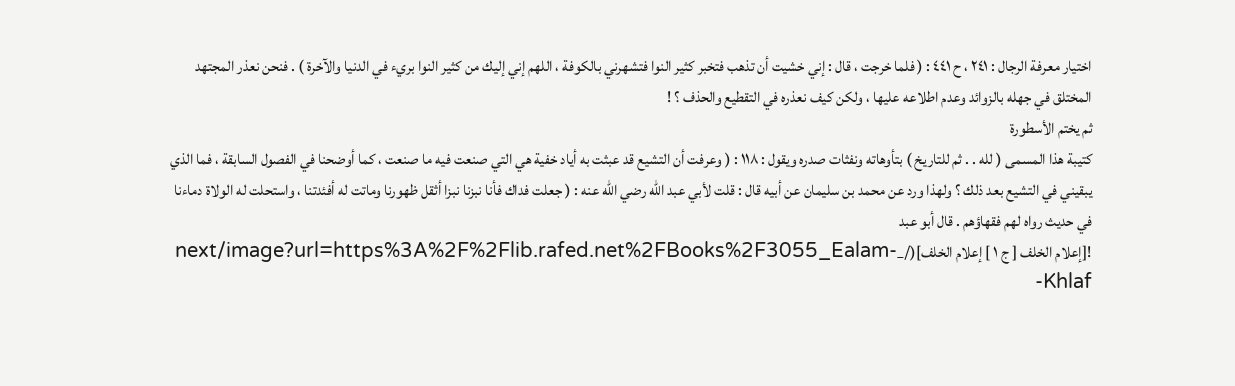اختيار معرفة الرجال : ٢٤١ ، ح ٤٤١ : ( فلما خرجت ، قال : إني خشيت أن تذهب فتخبر كثير النوا فتشهرني بالكوفة ، اللهم إني إليك من كثير النوا بريء في الدنيا والآخرة ) . فنحن نعذر المجتهد المختلق في جهله بالزوائد وعدم اطلاعه عليها ، ولكن كيف نعذره في التقطيع والحذف ؟ !
ثم يختم الأسطورة
كتيبة هذا المسمى ( لله . . ثم للتاريخ ) بتأوهاته ونفثات صدره ويقول : ١١٨ : ( وعرفت أن التشيع قد عبثت به أياد خفية هي التي صنعت فيه ما صنعت ، كما أوضحنا في الفصول السابقة ، فما الذي يبقيني في التشيع بعد ذلك ؟ ولهذا ورد عن محمد بن سليمان عن أبيه قال : قلت لأبي عبد الله رضي الله عنه : ( جعلت فداك فأنا نبزنا نبزا أثقل ظهورنا وماتت له أفئدتنا ، واستحلت له الولاة دماءنا في حديث رواه لهم فقهاؤهم . قال أبو عبد
![إعلام الخلف [ ج ١ ] إعلام الخلف](/_next/image?url=https%3A%2F%2Flib.rafed.net%2FBooks%2F3055_Ealam-Khlaf-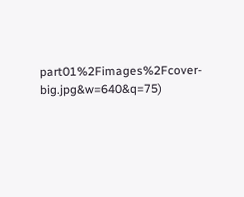part01%2Fimages%2Fcover-big.jpg&w=640&q=75)